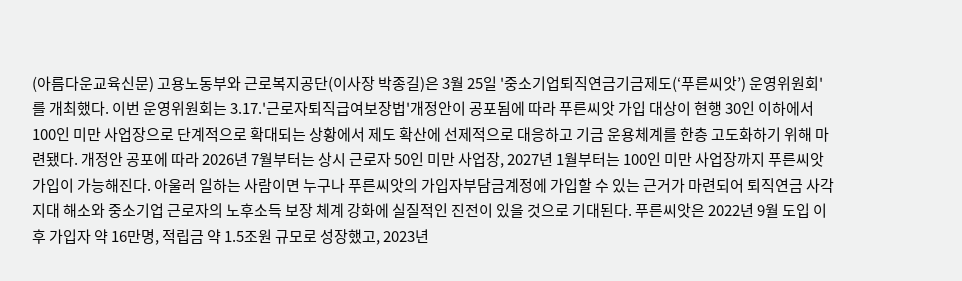(아름다운교육신문) 고용노동부와 근로복지공단(이사장 박종길)은 3월 25일 '중소기업퇴직연금기금제도(‘푸른씨앗’) 운영위원회'를 개최했다. 이번 운영위원회는 3.17.'근로자퇴직급여보장법'개정안이 공포됨에 따라 푸른씨앗 가입 대상이 현행 30인 이하에서 100인 미만 사업장으로 단계적으로 확대되는 상황에서 제도 확산에 선제적으로 대응하고 기금 운용체계를 한층 고도화하기 위해 마련됐다. 개정안 공포에 따라 2026년 7월부터는 상시 근로자 50인 미만 사업장, 2027년 1월부터는 100인 미만 사업장까지 푸른씨앗 가입이 가능해진다. 아울러 일하는 사람이면 누구나 푸른씨앗의 가입자부담금계정에 가입할 수 있는 근거가 마련되어 퇴직연금 사각지대 해소와 중소기업 근로자의 노후소득 보장 체계 강화에 실질적인 진전이 있을 것으로 기대된다. 푸른씨앗은 2022년 9월 도입 이후 가입자 약 16만명, 적립금 약 1.5조원 규모로 성장했고, 2023년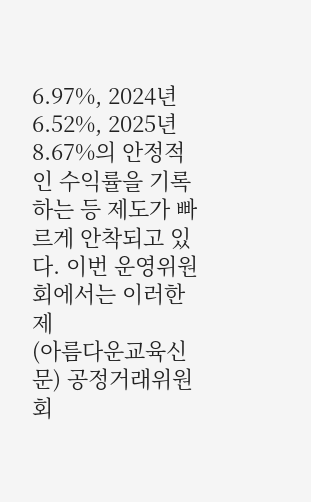6.97%, 2024년 6.52%, 2025년 8.67%의 안정적인 수익률을 기록하는 등 제도가 빠르게 안착되고 있다. 이번 운영위원회에서는 이러한 제
(아름다운교육신문) 공정거래위원회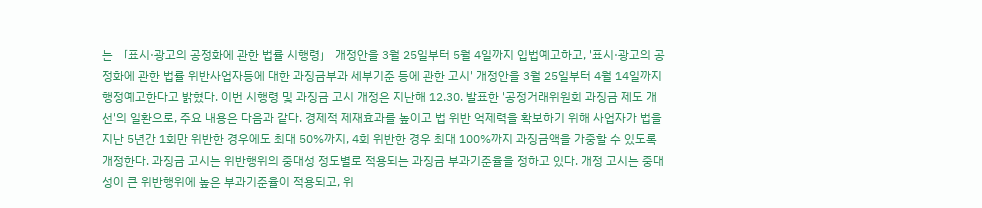는 「표시·광고의 공정화에 관한 법률 시행령」 개정안을 3월 25일부터 5월 4일까지 입법예고하고, '표시·광고의 공정화에 관한 법률 위반사업자등에 대한 과징금부과 세부기준 등에 관한 고시' 개정안을 3월 25일부터 4월 14일까지 행정예고한다고 밝혔다. 이번 시행령 및 과징금 고시 개정은 지난해 12.30. 발표한 '공정거래위원회 과징금 제도 개선'의 일환으로, 주요 내용은 다음과 같다. 경제적 제재효과를 높이고 법 위반 억제력을 확보하기 위해 사업자가 법을 지난 5년간 1회만 위반한 경우에도 최대 50%까지, 4회 위반한 경우 최대 100%까지 과징금액을 가중할 수 있도록 개정한다. 과징금 고시는 위반행위의 중대성 정도별로 적용되는 과징금 부과기준율을 정하고 있다. 개정 고시는 중대성이 큰 위반행위에 높은 부과기준율이 적용되고, 위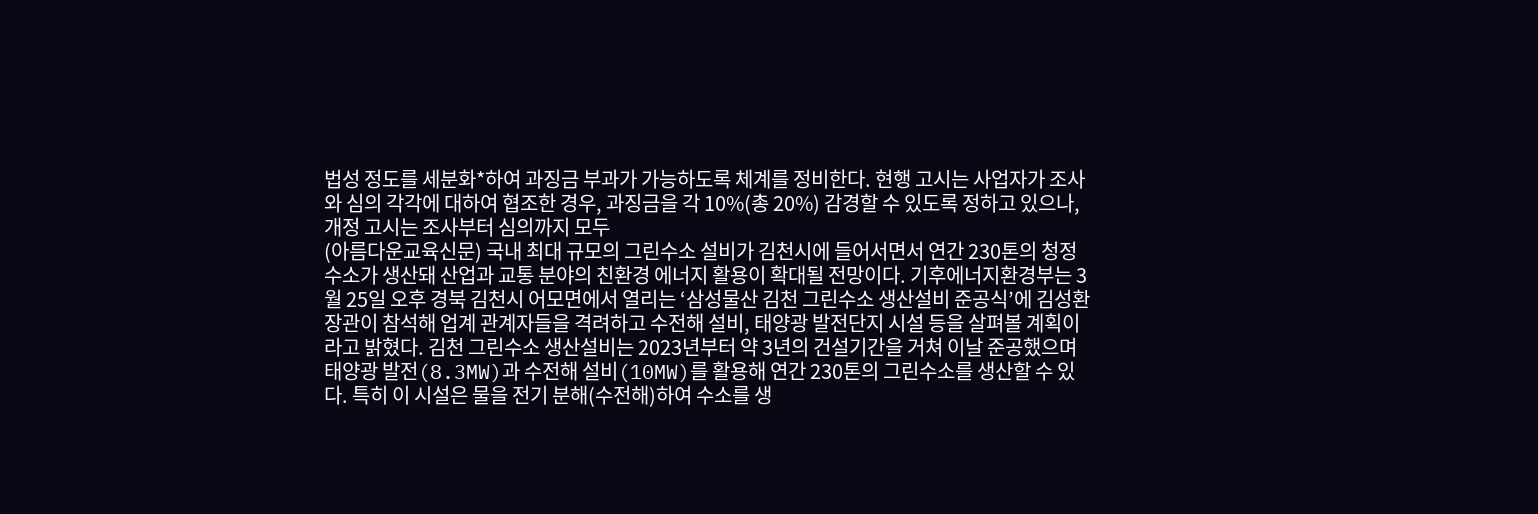법성 정도를 세분화*하여 과징금 부과가 가능하도록 체계를 정비한다. 현행 고시는 사업자가 조사와 심의 각각에 대하여 협조한 경우, 과징금을 각 10%(총 20%) 감경할 수 있도록 정하고 있으나, 개정 고시는 조사부터 심의까지 모두
(아름다운교육신문) 국내 최대 규모의 그린수소 설비가 김천시에 들어서면서 연간 230톤의 청정수소가 생산돼 산업과 교통 분야의 친환경 에너지 활용이 확대될 전망이다. 기후에너지환경부는 3월 25일 오후 경북 김천시 어모면에서 열리는 ‘삼성물산 김천 그린수소 생산설비 준공식’에 김성환 장관이 참석해 업계 관계자들을 격려하고 수전해 설비, 태양광 발전단지 시설 등을 살펴볼 계획이라고 밝혔다. 김천 그린수소 생산설비는 2023년부터 약 3년의 건설기간을 거쳐 이날 준공했으며 태양광 발전(8.3MW)과 수전해 설비(10MW)를 활용해 연간 230톤의 그린수소를 생산할 수 있다. 특히 이 시설은 물을 전기 분해(수전해)하여 수소를 생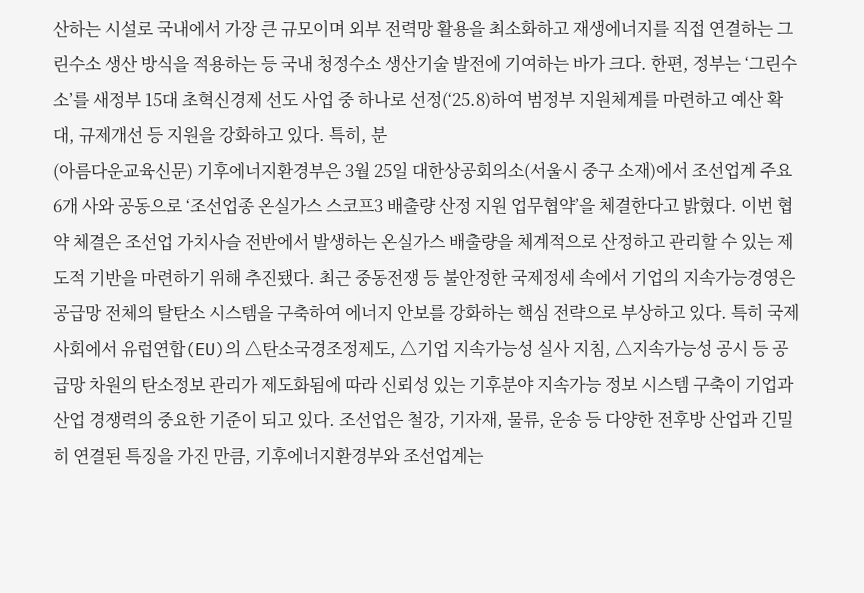산하는 시설로 국내에서 가장 큰 규모이며 외부 전력망 활용을 최소화하고 재생에너지를 직접 연결하는 그린수소 생산 방식을 적용하는 등 국내 청정수소 생산기술 발전에 기여하는 바가 크다. 한편, 정부는 ‘그린수소’를 새정부 15대 초혁신경제 선도 사업 중 하나로 선정(‘25.8)하여 범정부 지원체계를 마련하고 예산 확대, 규제개선 등 지원을 강화하고 있다. 특히, 분
(아름다운교육신문) 기후에너지환경부은 3월 25일 대한상공회의소(서울시 중구 소재)에서 조선업계 주요 6개 사와 공동으로 ‘조선업종 온실가스 스코프3 배출량 산정 지원 업무협약’을 체결한다고 밝혔다. 이번 협약 체결은 조선업 가치사슬 전반에서 발생하는 온실가스 배출량을 체계적으로 산정하고 관리할 수 있는 제도적 기반을 마련하기 위해 추진됐다. 최근 중동전쟁 등 불안정한 국제정세 속에서 기업의 지속가능경영은 공급망 전체의 탈탄소 시스템을 구축하여 에너지 안보를 강화하는 핵심 전략으로 부상하고 있다. 특히 국제사회에서 유럽연합(EU)의 △탄소국경조정제도, △기업 지속가능성 실사 지침, △지속가능성 공시 등 공급망 차원의 탄소정보 관리가 제도화됨에 따라 신뢰성 있는 기후분야 지속가능 정보 시스템 구축이 기업과 산업 경쟁력의 중요한 기준이 되고 있다. 조선업은 철강, 기자재, 물류, 운송 등 다양한 전후방 산업과 긴밀히 연결된 특징을 가진 만큼, 기후에너지환경부와 조선업계는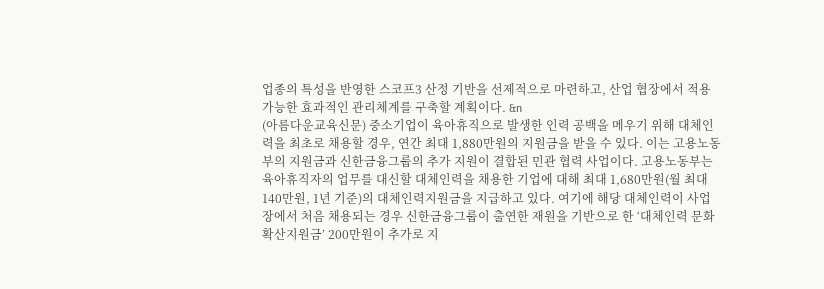업종의 특성을 반영한 스코프3 산정 기반을 선제적으로 마련하고, 산업 협장에서 적용가능한 효과적인 관리체계를 구축할 계획이다. &n
(아름다운교육신문) 중소기업이 육아휴직으로 발생한 인력 공백을 메우기 위해 대체인력을 최초로 채용할 경우, 연간 최대 1,880만원의 지원금을 받을 수 있다. 이는 고용노동부의 지원금과 신한금융그룹의 추가 지원이 결합된 민관 협력 사업이다. 고용노동부는 육아휴직자의 업무를 대신할 대체인력을 채용한 기업에 대해 최대 1,680만원(월 최대 140만원, 1년 기준)의 대체인력지원금을 지급하고 있다. 여기에 해당 대체인력이 사업장에서 처음 채용되는 경우 신한금융그룹이 출연한 재원을 기반으로 한 ‘대체인력 문화확산지원금’ 200만원이 추가로 지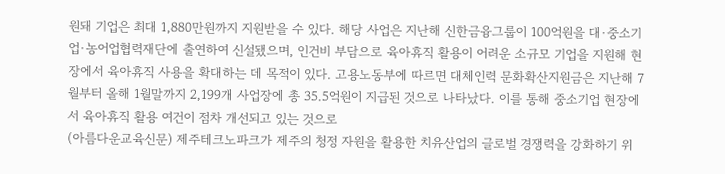원돼 기업은 최대 1,880만원까지 지원받을 수 있다. 해당 사업은 지난해 신한금융그룹이 100억원을 대·중소기업·농어업협력재단에 출연하여 신설됐으며, 인건비 부담으로 육아휴직 활용이 어려운 소규모 기업을 지원해 현장에서 육아휴직 사용을 확대하는 데 목적이 있다. 고용노동부에 따르면 대체인력 문화확산지원금은 지난해 7월부터 올해 1월말까지 2,199개 사업장에 총 35.5억원이 지급된 것으로 나타났다. 이를 통해 중소기업 현장에서 육아휴직 활용 여건이 점차 개선되고 있는 것으로
(아름다운교육신문) 제주테크노파크가 제주의 청정 자원을 활용한 치유산업의 글로벌 경쟁력을 강화하기 위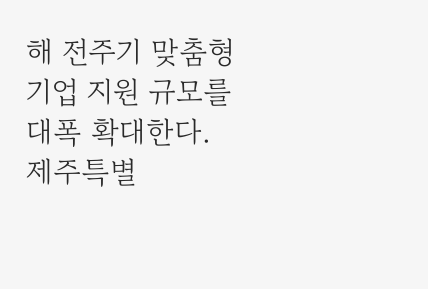해 전주기 맞춤형 기업 지원 규모를 대폭 확대한다. 제주특별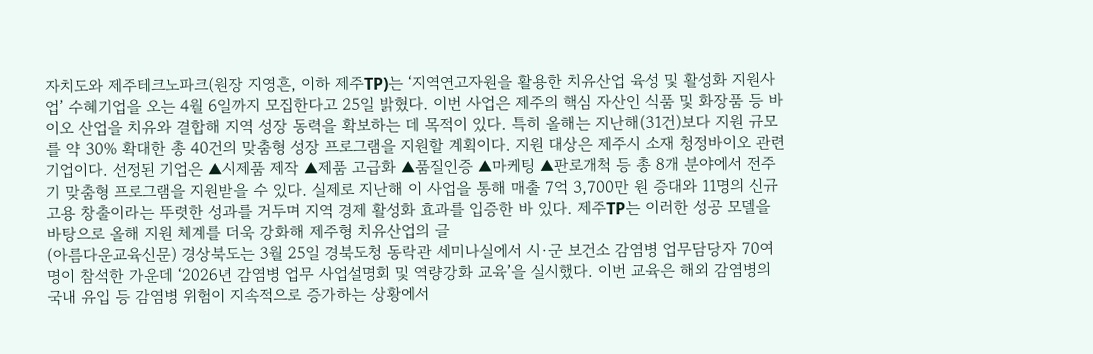자치도와 제주테크노파크(원장 지영흔, 이하 제주TP)는 ‘지역연고자원을 활용한 치유산업 육성 및 활성화 지원사업’ 수혜기업을 오는 4월 6일까지 모집한다고 25일 밝혔다. 이번 사업은 제주의 핵심 자산인 식품 및 화장품 등 바이오 산업을 치유와 결합해 지역 성장 동력을 확보하는 데 목적이 있다. 특히 올해는 지난해(31건)보다 지원 규모를 약 30% 확대한 총 40건의 맞춤형 성장 프로그램을 지원할 계획이다. 지원 대상은 제주시 소재 청정바이오 관련 기업이다. 선정된 기업은 ▲시제품 제작 ▲제품 고급화 ▲품질인증 ▲마케팅 ▲판로개척 등 총 8개 분야에서 전주기 맞춤형 프로그램을 지원받을 수 있다. 실제로 지난해 이 사업을 통해 매출 7억 3,700만 원 증대와 11명의 신규 고용 창출이라는 뚜렷한 성과를 거두며 지역 경제 활성화 효과를 입증한 바 있다. 제주TP는 이러한 성공 모델을 바탕으로 올해 지원 체계를 더욱 강화해 제주형 치유산업의 글
(아름다운교육신문) 경상북도는 3월 25일 경북도청 동락관 세미나실에서 시·군 보건소 감염병 업무담당자 70여 명이 참석한 가운데 ‘2026년 감염병 업무 사업설명회 및 역량강화 교육’을 실시했다. 이번 교육은 해외 감염병의 국내 유입 등 감염병 위험이 지속적으로 증가하는 상황에서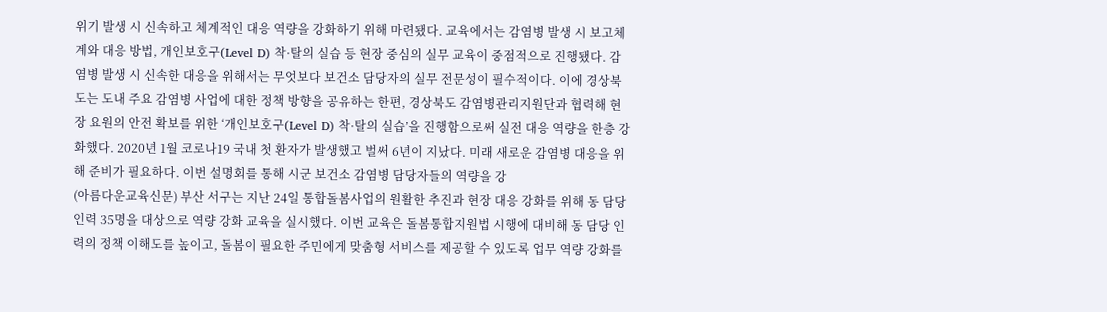위기 발생 시 신속하고 체계적인 대응 역량을 강화하기 위해 마련됐다. 교육에서는 감염병 발생 시 보고체계와 대응 방법, 개인보호구(Level D) 착·탈의 실습 등 현장 중심의 실무 교육이 중점적으로 진행됐다. 감염병 발생 시 신속한 대응을 위해서는 무엇보다 보건소 담당자의 실무 전문성이 필수적이다. 이에 경상북도는 도내 주요 감염병 사업에 대한 정책 방향을 공유하는 한편, 경상북도 감염병관리지원단과 협력해 현장 요원의 안전 확보를 위한 ‘개인보호구(Level D) 착·탈의 실습’을 진행함으로써 실전 대응 역량을 한층 강화했다. 2020년 1월 코로나19 국내 첫 환자가 발생했고 벌써 6년이 지났다. 미래 새로운 감염병 대응을 위해 준비가 필요하다. 이번 설명회를 통해 시군 보건소 감염병 담당자들의 역량을 강
(아름다운교육신문) 부산 서구는 지난 24일 통합돌봄사업의 원활한 추진과 현장 대응 강화를 위해 동 담당 인력 35명을 대상으로 역량 강화 교육을 실시했다. 이번 교육은 돌봄통합지원법 시행에 대비해 동 담당 인력의 정책 이해도를 높이고, 돌봄이 필요한 주민에게 맞춤형 서비스를 제공할 수 있도록 업무 역량 강화를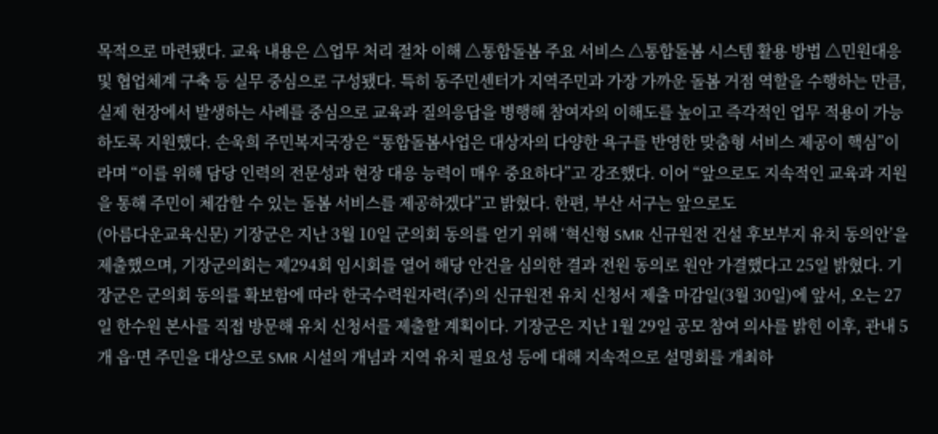목적으로 마련됐다. 교육 내용은 △업무 처리 절차 이해 △통합돌봄 주요 서비스 △통합돌봄 시스템 활용 방법 △민원대응 및 협업체계 구축 등 실무 중심으로 구성됐다. 특히 동주민센터가 지역주민과 가장 가까운 돌봄 거점 역할을 수행하는 만큼, 실제 현장에서 발생하는 사례를 중심으로 교육과 질의응답을 병행해 참여자의 이해도를 높이고 즉각적인 업무 적용이 가능하도록 지원했다. 손욱희 주민복지국장은 “통합돌봄사업은 대상자의 다양한 욕구를 반영한 맞춤형 서비스 제공이 핵심”이라며 “이를 위해 담당 인력의 전문성과 현장 대응 능력이 매우 중요하다”고 강조했다. 이어 “앞으로도 지속적인 교육과 지원을 통해 주민이 체감할 수 있는 돌봄 서비스를 제공하겠다”고 밝혔다. 한편, 부산 서구는 앞으로도
(아름다운교육신문) 기장군은 지난 3월 10일 군의회 동의를 얻기 위해 ‘혁신형 SMR 신규원전 건설 후보부지 유치 동의안’을 제출했으며, 기장군의회는 제294회 임시회를 열어 해당 안건을 심의한 결과 전원 동의로 원안 가결했다고 25일 밝혔다. 기장군은 군의회 동의를 확보함에 따라 한국수력원자력(주)의 신규원전 유치 신청서 제출 마감일(3월 30일)에 앞서, 오는 27일 한수원 본사를 직접 방문해 유치 신청서를 제출할 계획이다. 기장군은 지난 1월 29일 공모 참여 의사를 밝힌 이후, 관내 5개 읍·면 주민을 대상으로 SMR 시설의 개념과 지역 유치 필요성 등에 대해 지속적으로 설명회를 개최하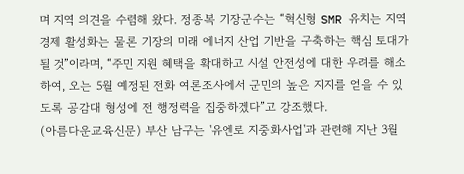며 지역 의견을 수렴해 왔다. 정종복 기장군수는 “혁신형 SMR 유치는 지역경제 활성화는 물론 기장의 미래 에너지 산업 기반을 구축하는 핵심 토대가 될 것”이라며, “주민 지원 혜택을 확대하고 시설 안전성에 대한 우려를 해소하여, 오는 5월 예정된 전화 여론조사에서 군민의 높은 지지를 얻을 수 있도록 공감대 형성에 전 행정력을 집중하겠다”고 강조했다.
(아름다운교육신문) 부산 남구는 '유엔로 지중화사업'과 관련해 지난 3월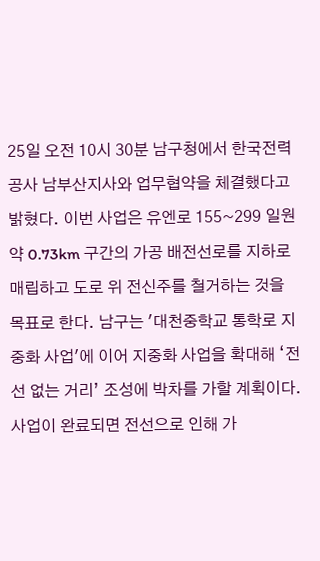25일 오전 10시 30분 남구청에서 한국전력공사 남부산지사와 업무협약을 체결했다고 밝혔다. 이번 사업은 유엔로 155~299 일원 약 0.73km 구간의 가공 배전선로를 지하로 매립하고 도로 위 전신주를 철거하는 것을 목표로 한다. 남구는 '대천중학교 통학로 지중화 사업'에 이어 지중화 사업을 확대해 ‘전선 없는 거리’ 조성에 박차를 가할 계획이다. 사업이 완료되면 전선으로 인해 가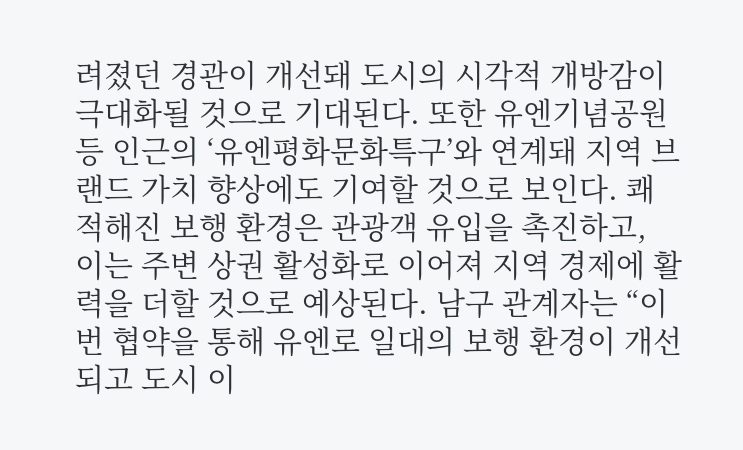려졌던 경관이 개선돼 도시의 시각적 개방감이 극대화될 것으로 기대된다. 또한 유엔기념공원 등 인근의 ‘유엔평화문화특구’와 연계돼 지역 브랜드 가치 향상에도 기여할 것으로 보인다. 쾌적해진 보행 환경은 관광객 유입을 촉진하고, 이는 주변 상권 활성화로 이어져 지역 경제에 활력을 더할 것으로 예상된다. 남구 관계자는 “이번 협약을 통해 유엔로 일대의 보행 환경이 개선되고 도시 이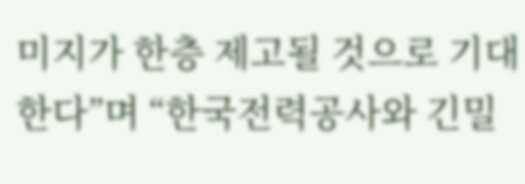미지가 한층 제고될 것으로 기대한다”며 “한국전력공사와 긴밀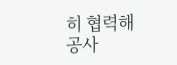히 협력해 공사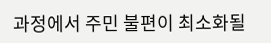과정에서 주민 불편이 최소화될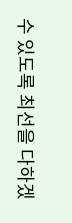수 있도록 최선을 다하겠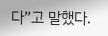다”고 말했다.